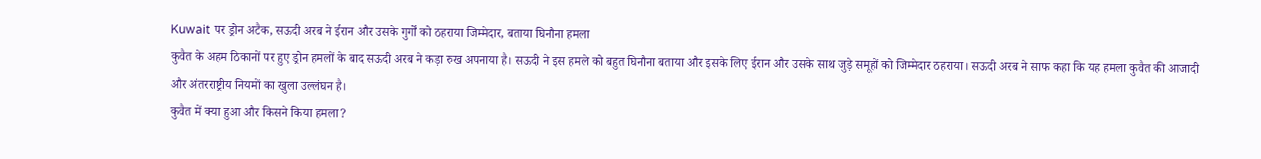Kuwait पर ड्रोन अटैक, सऊदी अरब ने ईरान और उसके गुर्गों को ठहराया जिम्मेदार, बताया घिनौना हमला
कुवैत के अहम ठिकानों पर हुए ड्रोन हमलों के बाद सऊदी अरब ने कड़ा रुख अपनाया है। सऊदी ने इस हमले को बहुत घिनौना बताया और इसके लिए ईरान और उसके साथ जुड़े समूहों को जिम्मेदार ठहराया। सऊदी अरब ने साफ कहा कि यह हमला कुवैत की आजादी और अंतरराष्ट्रीय नियमों का खुला उल्लंघन है।
कुवैत में क्या हुआ और किसने किया हमला?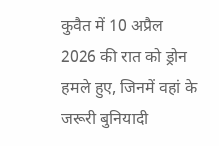कुवैत में 10 अप्रैल 2026 की रात को ड्रोन हमले हुए, जिनमें वहां के जरूरी बुनियादी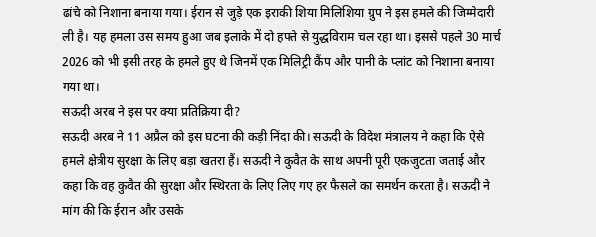ढांचे को निशाना बनाया गया। ईरान से जुड़े एक इराकी शिया मिलिशिया ग्रुप ने इस हमले की जिम्मेदारी ली है। यह हमला उस समय हुआ जब इलाके में दो हफ्ते से युद्धविराम चल रहा था। इससे पहले 30 मार्च 2026 को भी इसी तरह के हमले हुए थे जिनमें एक मिलिट्री कैंप और पानी के प्लांट को निशाना बनाया गया था।
सऊदी अरब ने इस पर क्या प्रतिक्रिया दी?
सऊदी अरब ने 11 अप्रैल को इस घटना की कड़ी निंदा की। सऊदी के विदेश मंत्रालय ने कहा कि ऐसे हमले क्षेत्रीय सुरक्षा के लिए बड़ा खतरा हैं। सऊदी ने कुवैत के साथ अपनी पूरी एकजुटता जताई और कहा कि वह कुवैत की सुरक्षा और स्थिरता के लिए लिए गए हर फैसले का समर्थन करता है। सऊदी ने मांग की कि ईरान और उसके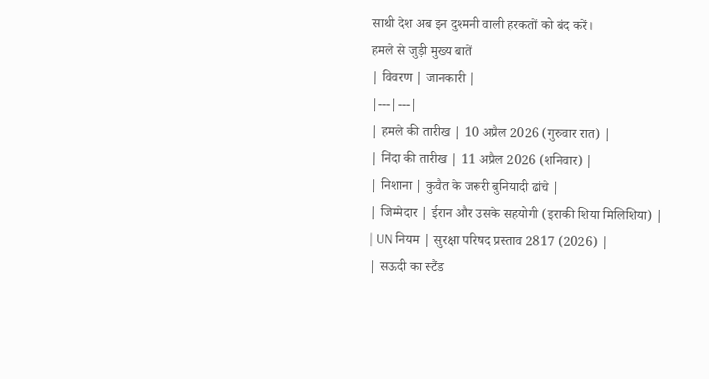साथी देश अब इन दुश्मनी वाली हरकतों को बंद करें।
हमले से जुड़ी मुख्य बातें
| विवरण | जानकारी |
|---|---|
| हमले की तारीख | 10 अप्रैल 2026 (गुरुवार रात) |
| निंदा की तारीख | 11 अप्रैल 2026 (शनिवार) |
| निशाना | कुवैत के जरूरी बुनियादी ढांचे |
| जिम्मेदार | ईरान और उसके सहयोगी (इराकी शिया मिलिशिया) |
| UN नियम | सुरक्षा परिषद प्रस्ताव 2817 (2026) |
| सऊदी का स्टैंड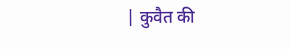| कुवैत की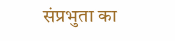संप्रभुता का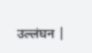उल्लंघन |